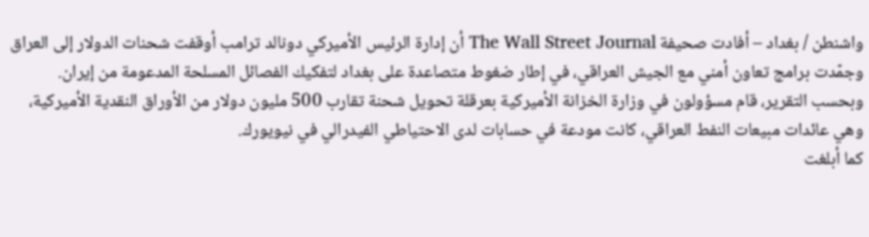واشنطن / بغداد – أفادت صحيفة The Wall Street Journal أن إدارة الرئيس الأميركي دونالد ترامب أوقفت شحنات الدولار إلى العراق وجمّدت برامج تعاون أمني مع الجيش العراقي، في إطار ضغوط متصاعدة على بغداد لتفكيك الفصائل المسلحة المدعومة من إيران.
وبحسب التقرير، قام مسؤولون في وزارة الخزانة الأميركية بعرقلة تحويل شحنة تقارب 500 مليون دولار من الأوراق النقدية الأميركية، وهي عائدات مبيعات النفط العراقي، كانت مودعة في حسابات لدى الاحتياطي الفيدرالي في نيويورك.
كما أبلغت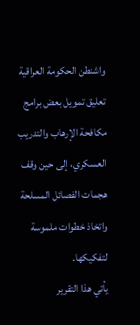واشنطن الحكومة العراقية تعليق تمويل بعض برامج مكافحة الإرهاب والتدريب العسكري، إلى حين وقف هجمات الفصائل المسلحة واتخاذ خطوات ملموسة لتفكيكها.
يأتي هذا التقرير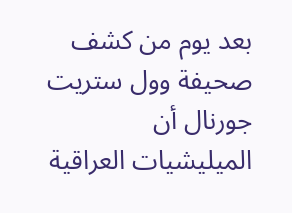بعد يوم من كشف صحيفة وول ستريت جورنال أن الميليشيات العراقية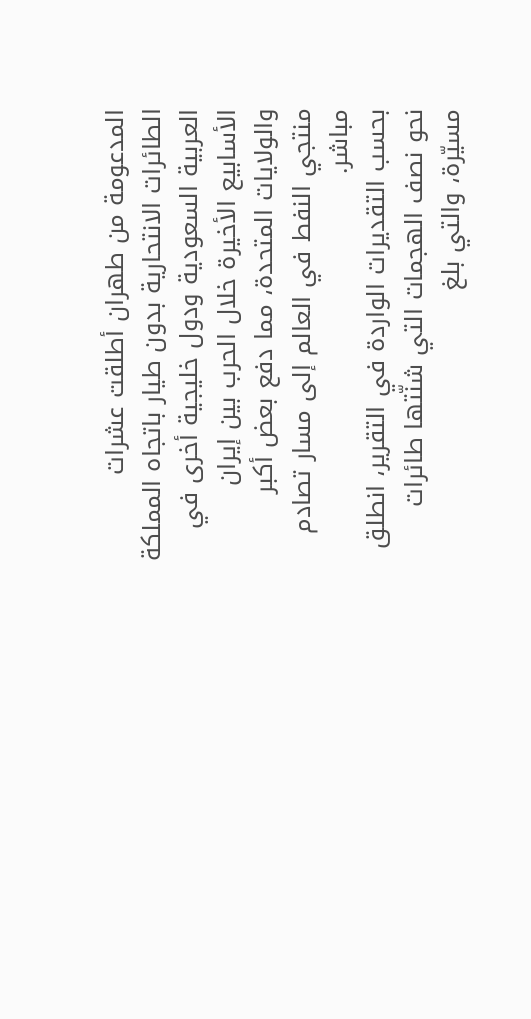المدعومة من طهران أطلقت عشرات الطائرات الانتحارية بدون طيار باتجاه المملكة العربية السعودية ودول خليجية أخرى في الأسابيع الأخيرة خلال الحرب بين إيران والولايات المتحدة، مما دفع بعض أكبر منتجي النفط في العالم إلى مسار تصادم مباشر.
بحسب التقديرات الواردة في التقرير، انطلق نحو نصف الهجمات التي شنّتها طائرات مسيّرة، والتي بلغ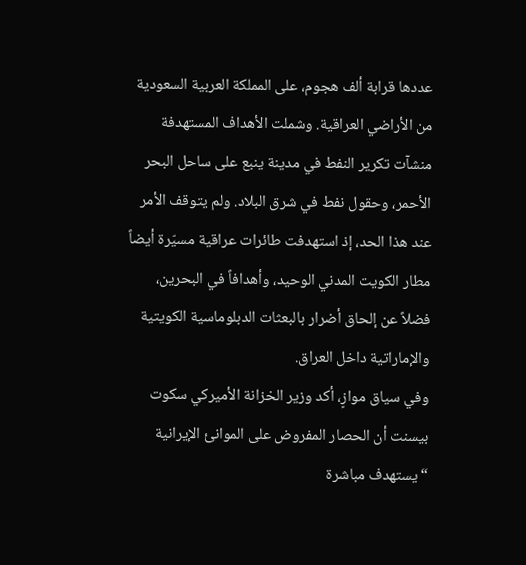عددها قرابة ألف هجوم، على المملكة العربية السعودية من الأراضي العراقية. وشملت الأهداف المستهدفة منشآت تكرير النفط في مدينة ينبع على ساحل البحر الأحمر، وحقول نفط في شرق البلاد. ولم يتوقف الأمر عند هذا الحد، إذ استهدفت طائرات عراقية مسيّرة أيضاً مطار الكويت المدني الوحيد، وأهدافاً في البحرين، فضلاً عن إلحاق أضرار بالبعثات الدبلوماسية الكويتية والإماراتية داخل العراق.
وفي سياق موازٍ، أكد وزير الخزانة الأميركي سكوت بيسنت أن الحصار المفروض على الموانئ الإيرانية “يستهدف مباشرة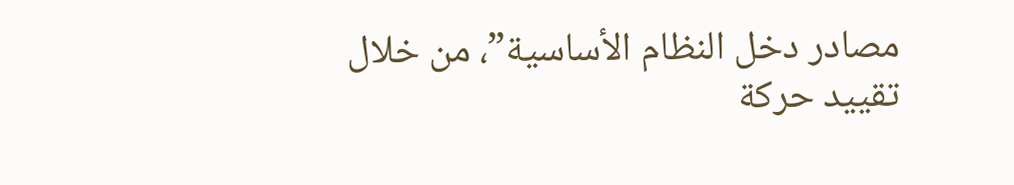مصادر دخل النظام الأساسية”، من خلال تقييد حركة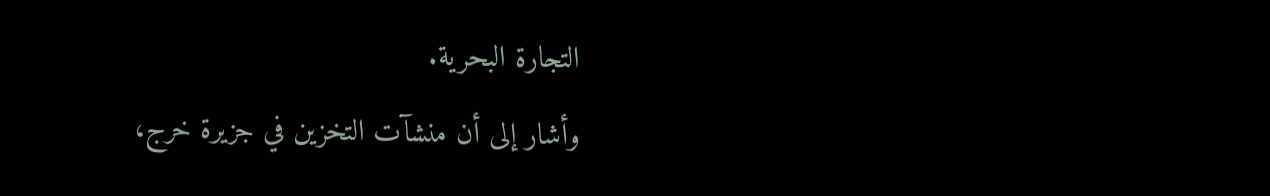التجارة البحرية.
وأشار إلى أن منشآت التخزين في جزيرة خرج،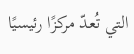التي تُعدّ مركزًا رئيسيًا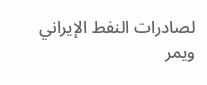لصادرات النفط الإيراني ويمر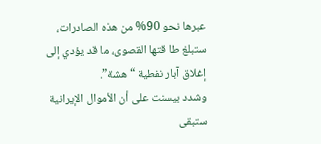عبرها نحو 90% من هذه الصادرات، ستبلغ طا قتها القصوى، ما قد يؤدي إلى إغلاق آبار نفطية “هشة”.
وشدد بيسنت على أن الأموال الإيرانية ستبقى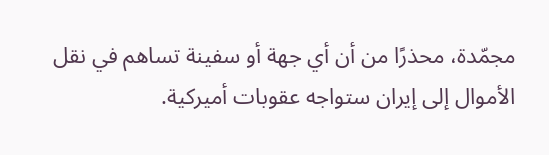مجمّدة، محذرًا من أن أي جهة أو سفينة تساهم في نقل الأموال إلى إيران ستواجه عقوبات أميركية.